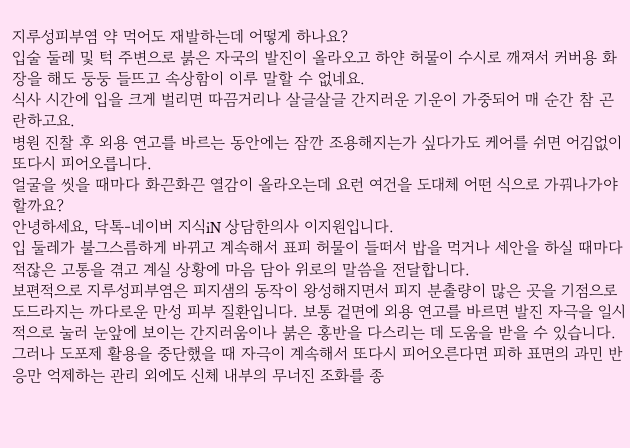지루성피부염 약 먹어도 재발하는데 어떻게 하나요?
입술 둘레 및 턱 주변으로 붉은 자국의 발진이 올라오고 하얀 허물이 수시로 깨져서 커버용 화장을 해도 둥둥 들뜨고 속상함이 이루 말할 수 없네요.
식사 시간에 입을 크게 벌리면 따끔거리나 살글살글 간지러운 기운이 가중되어 매 순간 참 곤란하고요.
병원 진찰 후 외용 연고를 바르는 동안에는 잠깐 조용해지는가 싶다가도 케어를 쉬면 어김없이 또다시 피어오릅니다.
얼굴을 씻을 때마다 화끈화끈 열감이 올라오는데 요런 여건을 도대체 어떤 식으로 가꿔나가야 할까요?
안녕하세요, 닥톡-네이버 지식iN 상담한의사 이지원입니다.
입 둘레가 불그스름하게 바뀌고 계속해서 표피 허물이 들떠서 밥을 먹거나 세안을 하실 때마다 적잖은 고통을 겪고 계실 상황에 마음 담아 위로의 말씀을 전달합니다.
보편적으로 지루성피부염은 피지샘의 동작이 왕성해지면서 피지 분출량이 많은 곳을 기점으로 도드라지는 까다로운 만성 피부 질환입니다. 보통 겉면에 외용 연고를 바르면 발진 자극을 일시적으로 눌러 눈앞에 보이는 간지러움이나 붉은 홍반을 다스리는 데 도움을 받을 수 있습니다. 그러나 도포제 활용을 중단했을 때 자극이 계속해서 또다시 피어오른다면 피하 표면의 과민 반응만 억제하는 관리 외에도 신체 내부의 무너진 조화를 종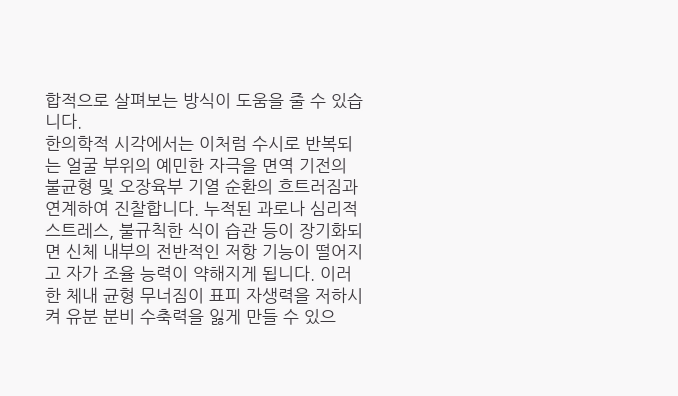합적으로 살펴보는 방식이 도움을 줄 수 있습니다.
한의학적 시각에서는 이처럼 수시로 반복되는 얼굴 부위의 예민한 자극을 면역 기전의 불균형 및 오장육부 기열 순환의 흐트러짐과 연계하여 진찰합니다. 누적된 과로나 심리적 스트레스, 불규칙한 식이 습관 등이 장기화되면 신체 내부의 전반적인 저항 기능이 떨어지고 자가 조율 능력이 약해지게 됩니다. 이러한 체내 균형 무너짐이 표피 자생력을 저하시켜 유분 분비 수축력을 잃게 만들 수 있으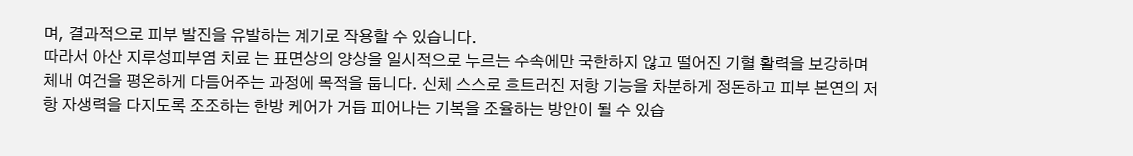며, 결과적으로 피부 발진을 유발하는 계기로 작용할 수 있습니다.
따라서 아산 지루성피부염 치료 는 표면상의 양상을 일시적으로 누르는 수속에만 국한하지 않고 떨어진 기혈 활력을 보강하며 체내 여건을 평온하게 다듬어주는 과정에 목적을 둡니다. 신체 스스로 흐트러진 저항 기능을 차분하게 정돈하고 피부 본연의 저항 자생력을 다지도록 조조하는 한방 케어가 거듭 피어나는 기복을 조율하는 방안이 될 수 있습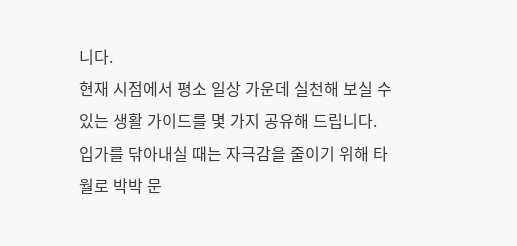니다.
현재 시점에서 평소 일상 가운데 실천해 보실 수 있는 생활 가이드를 몇 가지 공유해 드립니다.
입가를 닦아내실 때는 자극감을 줄이기 위해 타월로 박박 문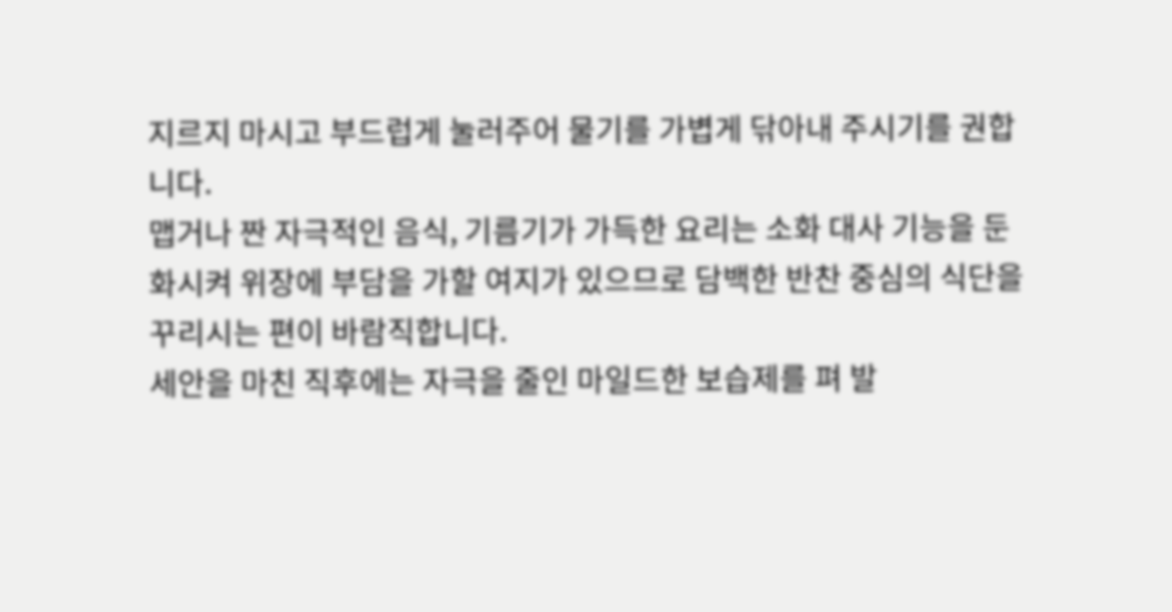지르지 마시고 부드럽게 눌러주어 물기를 가볍게 닦아내 주시기를 권합니다.
맵거나 짠 자극적인 음식, 기름기가 가득한 요리는 소화 대사 기능을 둔화시켜 위장에 부담을 가할 여지가 있으므로 담백한 반찬 중심의 식단을 꾸리시는 편이 바람직합니다.
세안을 마친 직후에는 자극을 줄인 마일드한 보습제를 펴 발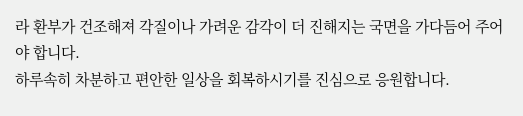라 환부가 건조해져 각질이나 가려운 감각이 더 진해지는 국면을 가다듬어 주어야 합니다.
하루속히 차분하고 편안한 일상을 회복하시기를 진심으로 응원합니다.